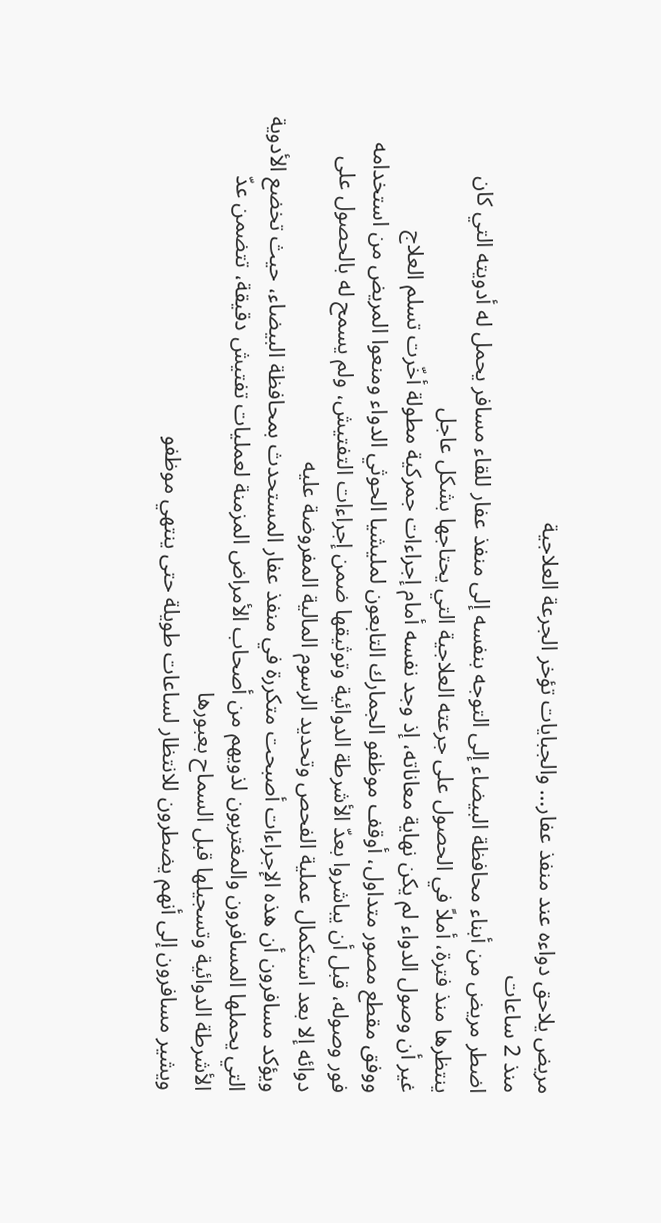مريض يلاحق دواءه عند منفذ عفار… والجبايات تؤخر الجرعة العلاجية
منذ 2 ساعات
اضطر مريض من أبناء محافظة البيضاء إلى التوجه بنفسه إلى منفذ عفار للقاء مسافر يحمل له أدويته التي كان ينتظرها منذ فترة، أملاً في الحصول على جرعته العلاجية التي يحتاجها بشكل عاجل
غير أن وصول الدواء لم يكن نهاية معاناته، إذ وجد نفسه أمام إجراءات جمركية مطولة أخّرت تسلم العلاج
ووفق مقطع مصور متداول، أوقف موظفو الجمارك التابعون لمليشيا الحوثي الدواء ومنعوا المريض من استخدامه فور وصوله، قبل أن يباشروا بعدّ الأشرطة الدوائية وتوثيقها ضمن إجراءات التفتيش، ولم يسمح له بالحصول على دوائه إلا بعد استكمال عملية الفحص وتحديد الرسوم المالية المفروضة عليه
ويؤكد مسافرون أن هذه الإجراءات أصبحت متكررة في منفذ عفار المستحدث بمحافظة البيضاء، حيث تخضع الأدوية التي يحملها المسافرون والمغتربون لذويهم من أصحاب الأمراض المزمنة لعمليات تفتيش دقيقة، تتضمن عدّ الأشرطة الدوائية وتسجيلها قبل السماح بعبورها
ويشير مسافرون إلى أنهم يضطرون للانتظار لساعات طويلة حتى ينتهي موظفو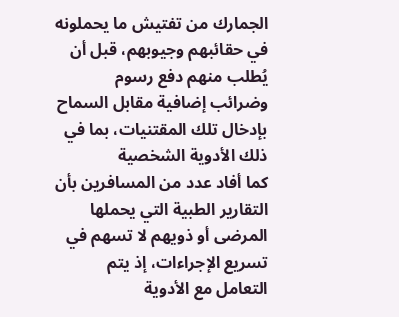الجمارك من تفتيش ما يحملونه في حقائبهم وجيوبهم، قبل أن يُطلب منهم دفع رسوم وضرائب إضافية مقابل السماح بإدخال تلك المقتنيات، بما في ذلك الأدوية الشخصية
كما أفاد عدد من المسافرين بأن التقارير الطبية التي يحملها المرضى أو ذويهم لا تسهم في تسريع الإجراءات، إذ يتم التعامل مع الأدوية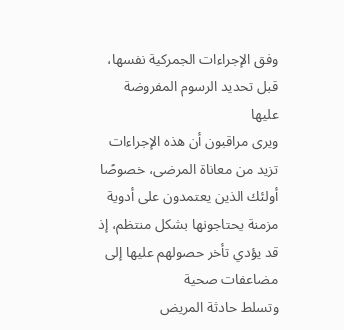وفق الإجراءات الجمركية نفسها، قبل تحديد الرسوم المفروضة عليها
ويرى مراقبون أن هذه الإجراءات تزيد من معاناة المرضى، خصوصًا أولئك الذين يعتمدون على أدوية مزمنة يحتاجونها بشكل منتظم، إذ قد يؤدي تأخر حصولهم عليها إلى مضاعفات صحية
وتسلط حادثة المريض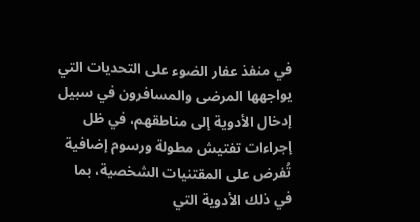في منفذ عفار الضوء على التحديات التي يواجهها المرضى والمسافرون في سبيل إدخال الأدوية إلى مناطقهم، في ظل إجراءات تفتيش مطولة ورسوم إضافية تُفرض على المقتنيات الشخصية، بما في ذلك الأدوية التي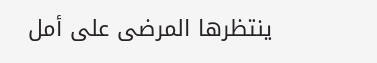ينتظرها المرضى على أمل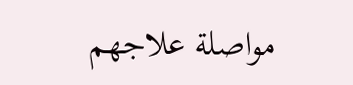مواصلة علاجهم